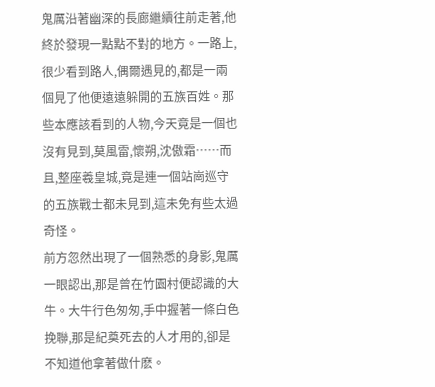鬼厲沿著幽深的長廊繼續往前走著,他終於發現一點點不對的地方。一路上,很少看到路人,偶爾遇見的,都是一兩個見了他便遠遠躲開的五族百姓。那些本應該看到的人物,今天竟是一個也沒有見到,莫風雷,懷朔,沈傲霜……而且,整座羲皇城,竟是連一個站崗巡守的五族戰士都未見到,這未免有些太過奇怪。
前方忽然出現了一個熟悉的身影,鬼厲一眼認出,那是曾在竹園村便認識的大牛。大牛行色匆匆,手中握著一條白色挽聯,那是紀奠死去的人才用的,卻是不知道他拿著做什麽。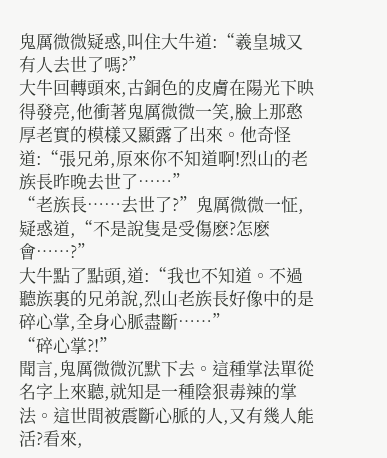鬼厲微微疑惑,叫住大牛道:“羲皇城又有人去世了嗎?”
大牛回轉頭來,古銅色的皮膚在陽光下映得發亮,他衝著鬼厲微微一笑,臉上那憨厚老實的模樣又顯露了出來。他奇怪道:“張兄弟,原來你不知道啊!烈山的老族長昨晚去世了……”
“老族長……去世了?”鬼厲微微一怔,疑惑道,“不是說隻是受傷麽?怎麽會……?”
大牛點了點頭,道:“我也不知道。不過聽族裏的兄弟說,烈山老族長好像中的是碎心掌,全身心脈盡斷……”
“碎心掌?!”
聞言,鬼厲微微沉默下去。這種掌法單從名字上來聽,就知是一種陰狠毒辣的掌法。這世間被震斷心脈的人,又有幾人能活?看來,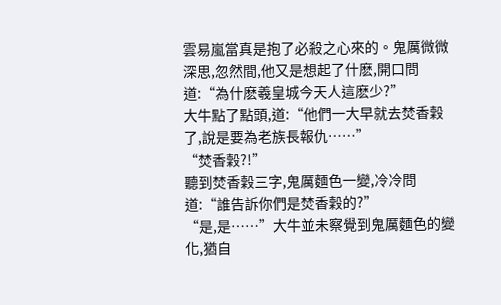雲易嵐當真是抱了必殺之心來的。鬼厲微微深思,忽然間,他又是想起了什麽,開口問道:“為什麽羲皇城今天人這麽少?”
大牛點了點頭,道:“他們一大早就去焚香穀了,說是要為老族長報仇……”
“焚香穀?!”
聽到焚香穀三字,鬼厲麵色一變,冷冷問道:“誰告訴你們是焚香穀的?”
“是,是……”大牛並未察覺到鬼厲麵色的變化,猶自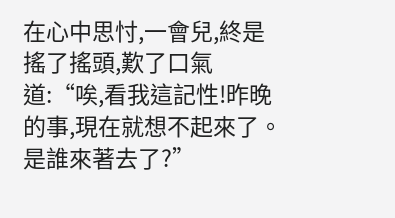在心中思忖,一會兒,終是搖了搖頭,歎了口氣道:“唉,看我這記性!昨晚的事,現在就想不起來了。是誰來著去了?”